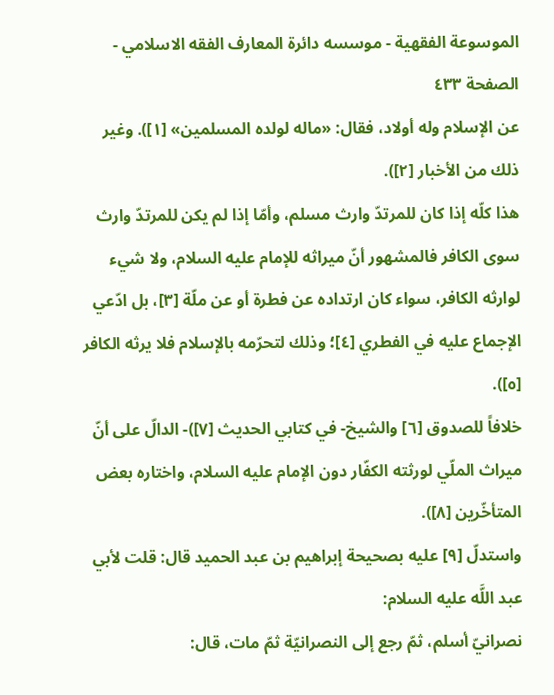الموسوعة الفقهية - موسسه دائرة المعارف الفقه الاسلامي - الصفحة ٤٣٣
عن الإسلام وله أولاد، فقال: «ماله لولده المسلمين» [١]). وغير ذلك من الأخبار [٢]).
هذا كلّه إذا كان للمرتدّ وارث مسلم، وأمّا إذا لم يكن للمرتدّ وارث سوى الكافر فالمشهور أنّ ميراثه للإمام عليه السلام، ولا شيء لوارثه الكافر، سواء كان ارتداده عن فطرة أو عن ملّة [٣]، بل ادّعي الإجماع عليه في الفطري [٤]؛ وذلك لتحرّمه بالإسلام فلا يرثه الكافر [٥]).
خلافاً للصدوق [٦] والشيخ- في كتابي الحديث [٧])- الدالّ على أنّ ميراث الملّي لورثته الكفّار دون الإمام عليه السلام، واختاره بعض المتأخّرين [٨]).
واستدلّ [٩] عليه بصحيحة إبراهيم بن عبد الحميد قال: قلت لأبي عبد اللَّه عليه السلام:
نصرانيّ أسلم، ثمّ رجع إلى النصرانيّة ثمّ مات، قال: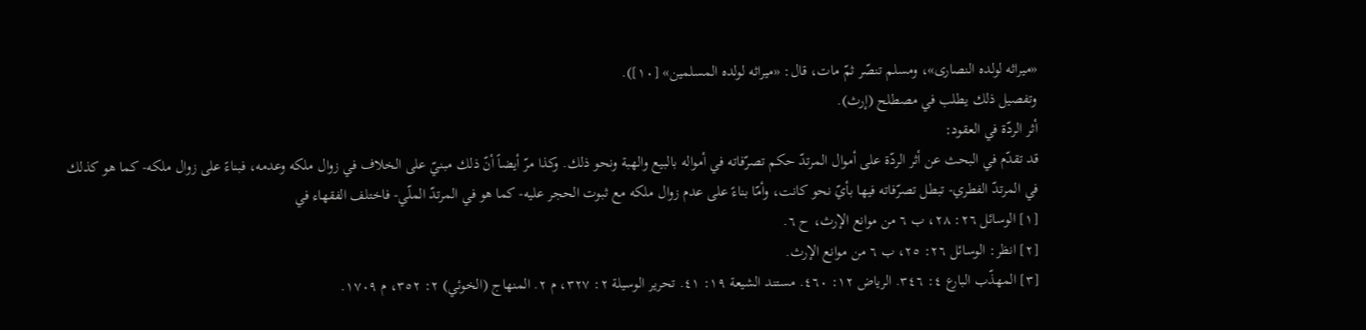«ميراثه لولده النصارى»، ومسلم تنصّر ثمّ مات، قال: «ميراثه لولده المسلمين» [١٠]).
وتفصيل ذلك يطلب في مصطلح (إرث).
أثر الردّة في العقود:
قد تقدّم في البحث عن أثر الردّة على أموال المرتدّ حكم تصرّفاته في أمواله بالبيع والهبة ونحو ذلك. وكذا مرّ أيضاً أنّ ذلك مبنيّ على الخلاف في زوال ملكه وعدمه، فبناءً على زوال ملكه- كما هو كذلك في المرتدّ الفطري- تبطل تصرّفاته فيها بأيّ نحو كانت، وأمّا بناءً على عدم زوال ملكه مع ثبوت الحجر عليه- كما هو في المرتدّ الملّي- فاختلف الفقهاء في
[١] الوسائل ٢٦: ٢٨، ب ٦ من موانع الإرث، ح ٦.
[٢] انظر: الوسائل ٢٦: ٢٥، ب ٦ من موانع الإرث.
[٣] المهذّب البارع ٤: ٣٤٦. الرياض ١٢: ٤٦٠. مستند الشيعة ١٩: ٤١. تحرير الوسيلة ٢: ٣٢٧، م ٢. المنهاج (الخوئي) ٢: ٣٥٢، م ١٧٠٩.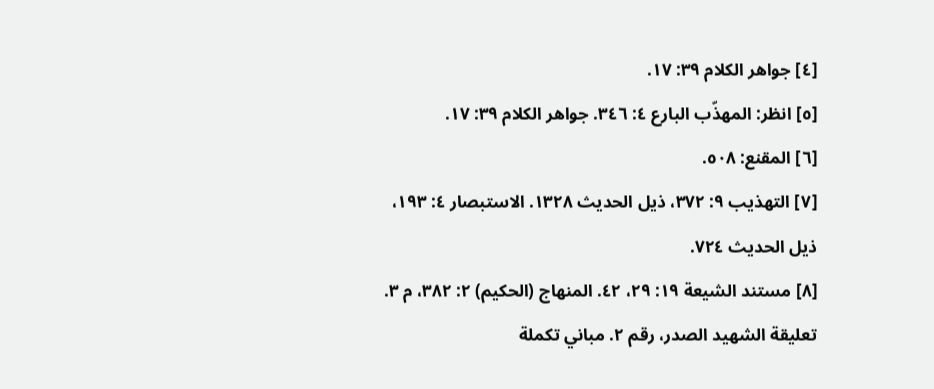[٤] جواهر الكلام ٣٩: ١٧.
[٥] انظر: المهذّب البارع ٤: ٣٤٦. جواهر الكلام ٣٩: ١٧.
[٦] المقنع: ٥٠٨.
[٧] التهذيب ٩: ٣٧٢، ذيل الحديث ١٣٢٨. الاستبصار ٤: ١٩٣، ذيل الحديث ٧٢٤.
[٨] مستند الشيعة ١٩: ٢٩، ٤٢. المنهاج (الحكيم) ٢: ٣٨٢، م ٣. تعليقة الشهيد الصدر، رقم ٢. مباني تكملة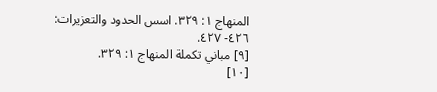المنهاج ١: ٣٢٩. اسس الحدود والتعزيرات: ٤٢٦- ٤٢٧.
[٩] مباني تكملة المنهاج ١: ٣٢٩.
[١٠]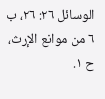الوسائل ٢٦: ٢٦، ب ٦ من موانع الإرث، ح ١.